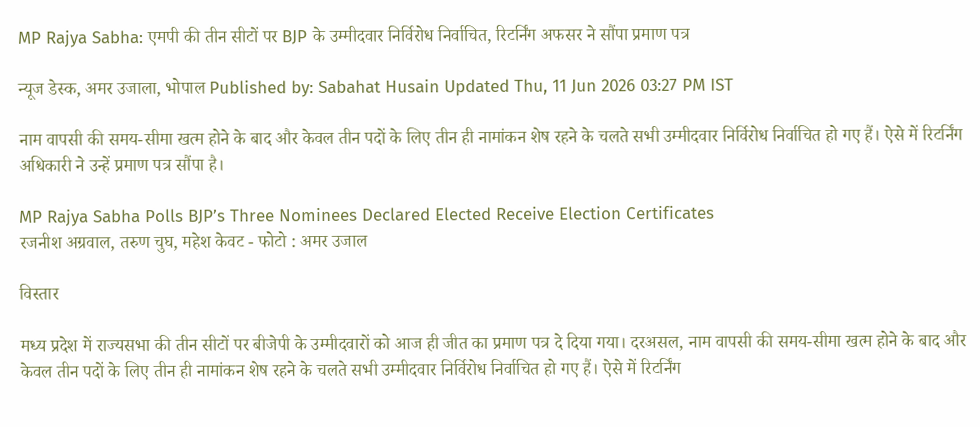MP Rajya Sabha: एमपी की तीन सीटों पर BJP के उम्मीदवार निर्विरोध निर्वाचित, रिटर्निंग अफसर ने सौंपा प्रमाण पत्र

न्यूज डेस्क, अमर उजाला, भोपाल Published by: Sabahat Husain Updated Thu, 11 Jun 2026 03:27 PM IST

नाम वापसी की समय-सीमा खत्म होने के बाद और केवल तीन पदों के लिए तीन ही नामांकन शेष रहने के चलते सभी उम्मीदवार निर्विरोध निर्वाचित हो गए हैं। ऐसे में रिटर्निंग अधिकारी ने उन्हें प्रमाण पत्र सौंपा है।

MP Rajya Sabha Polls BJP’s Three Nominees Declared Elected Receive Election Certificates
रजनीश अग्रवाल, तरुण चुघ, महेश केवट - फोटो : अमर उजाल

विस्तार

मध्य प्रदेश में राज्यसभा की तीन सीटों पर बीजेपी के उम्मीदवारों को आज ही जीत का प्रमाण पत्र दे दिया गया। दरअसल, नाम वापसी की समय-सीमा खत्म होने के बाद और केवल तीन पदों के लिए तीन ही नामांकन शेष रहने के चलते सभी उम्मीदवार निर्विरोध निर्वाचित हो गए हैं। ऐसे में रिटर्निंग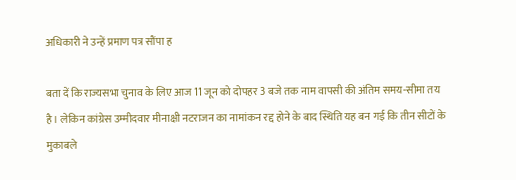अधिकारी ने उन्हें प्रमाण पत्र सौंपा ह

बता दें कि राज्यसभा चुनाव के लिए आज 11 जून को दोपहर 3 बजे तक नाम वापसी की अंतिम समय-सीमा तय है। लेकिन कांग्रेस उम्मीदवार मीनाक्षी नटराजन का नामांकन रद्द होने के बाद स्थिति यह बन गई कि तीन सीटों के मुकाबले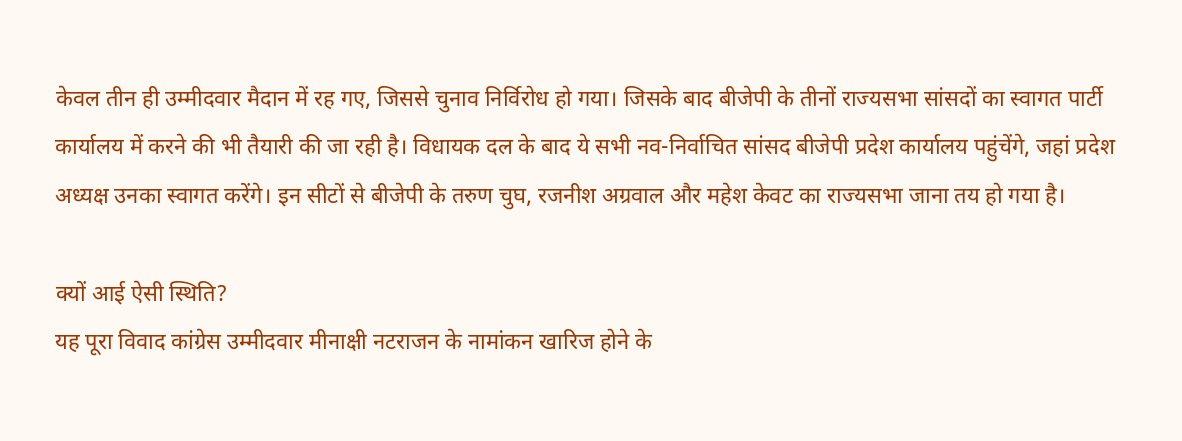केवल तीन ही उम्मीदवार मैदान में रह गए, जिससे चुनाव निर्विरोध हो गया। जिसके बाद बीजेपी के तीनों राज्यसभा सांसदों का स्वागत पार्टी कार्यालय में करने की भी तैयारी की जा रही है। विधायक दल के बाद ये सभी नव-निर्वाचित सांसद बीजेपी प्रदेश कार्यालय पहुंचेंगे, जहां प्रदेश अध्यक्ष उनका स्वागत करेंगे। इन सीटों से बीजेपी के तरुण चुघ, रजनीश अग्रवाल और महेश केवट का राज्यसभा जाना तय हो गया है।

क्यों आई ऐसी स्थिति?
यह पूरा विवाद कांग्रेस उम्मीदवार मीनाक्षी नटराजन के नामांकन खारिज होने के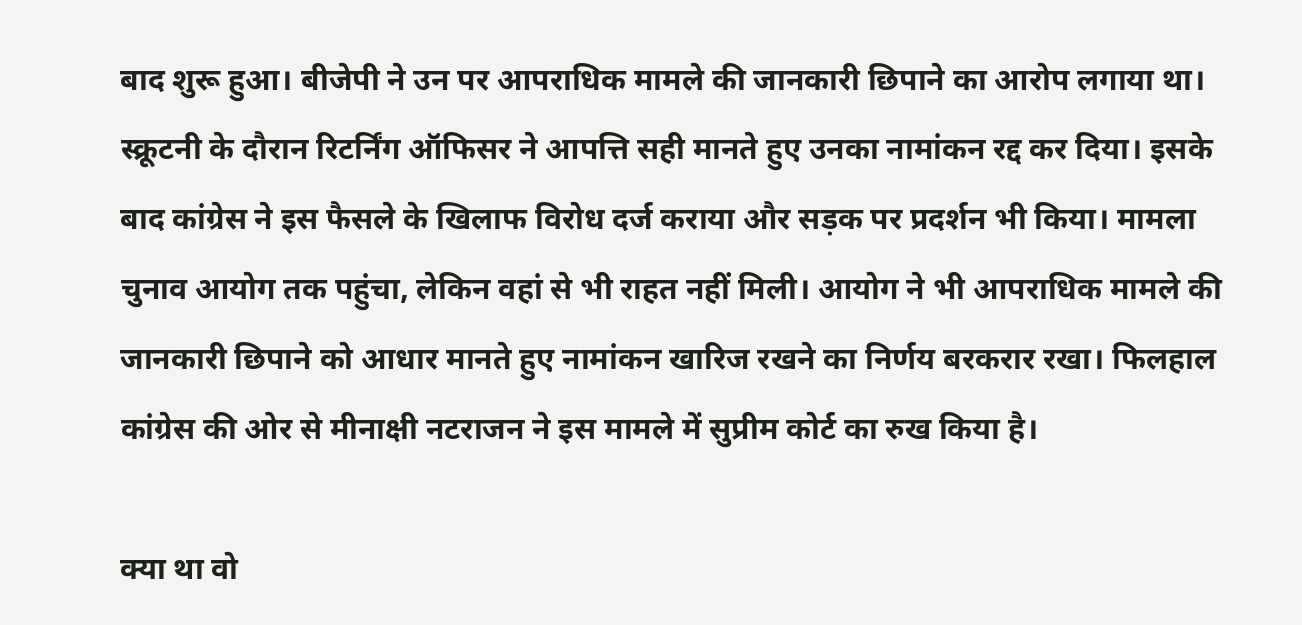बाद शुरू हुआ। बीजेपी ने उन पर आपराधिक मामले की जानकारी छिपाने का आरोप लगाया था। स्क्रूटनी के दौरान रिटर्निंग ऑफिसर ने आपत्ति सही मानते हुए उनका नामांकन रद्द कर दिया। इसके बाद कांग्रेस ने इस फैसले के खिलाफ विरोध दर्ज कराया और सड़क पर प्रदर्शन भी किया। मामला चुनाव आयोग तक पहुंचा, लेकिन वहां से भी राहत नहीं मिली। आयोग ने भी आपराधिक मामले की जानकारी छिपाने को आधार मानते हुए नामांकन खारिज रखने का निर्णय बरकरार रखा। फिलहाल कांग्रेस की ओर से मीनाक्षी नटराजन ने इस मामले में सुप्रीम कोर्ट का रुख किया है।

क्या था वो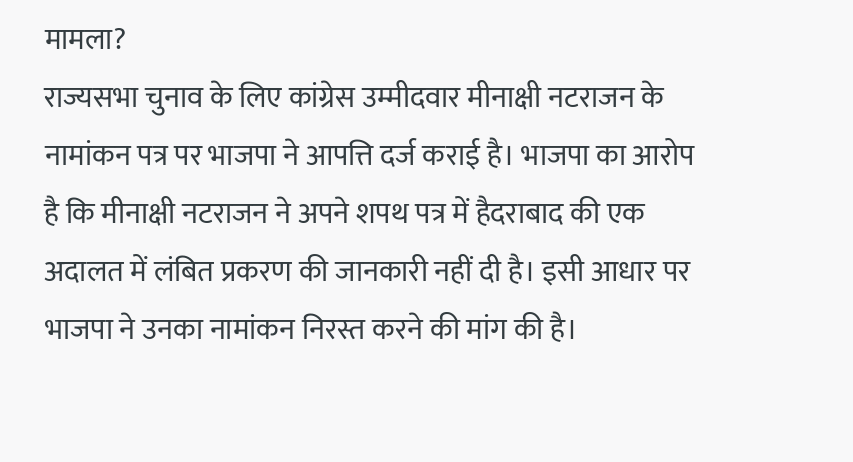मामला?
राज्यसभा चुनाव के लिए कांग्रेस उम्मीदवार मीनाक्षी नटराजन के नामांकन पत्र पर भाजपा ने आपत्ति दर्ज कराई है। भाजपा का आरोप है कि मीनाक्षी नटराजन ने अपने शपथ पत्र में हैदराबाद की एक अदालत में लंबित प्रकरण की जानकारी नहीं दी है। इसी आधार पर भाजपा ने उनका नामांकन निरस्त करने की मांग की है।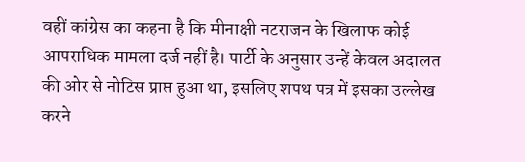वहीं कांग्रेस का कहना है कि मीनाक्षी नटराजन के खिलाफ कोई आपराधिक मामला दर्ज नहीं है। पार्टी के अनुसार उन्हें केवल अदालत की ओर से नोटिस प्राप्त हुआ था, इसलिए शपथ पत्र में इसका उल्लेख करने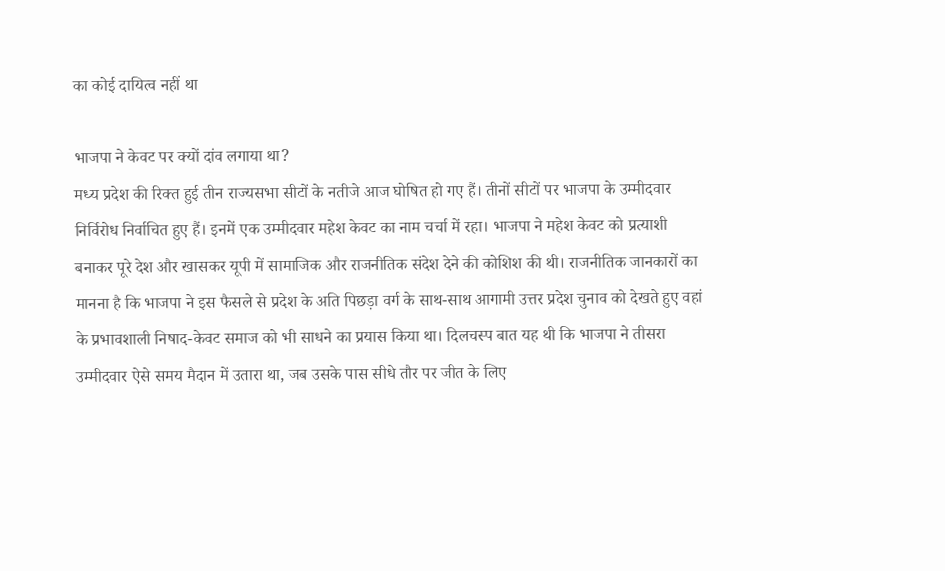का कोई दायित्व नहीं था

भाजपा ने केवट पर क्यों दांव लगाया था?
मध्य प्रदेश की रिक्त हुई तीन राज्यसभा सीटों के नतीजे आज घोषित हो गए हैं। तीनों सीटों पर भाजपा के उम्मीदवार निर्विरोध निर्वाचित हुए हैं। इनमें एक उम्मीदवार महेश केवट का नाम चर्चा में रहा। भाजपा ने महेश केवट को प्रत्याशी बनाकर पूरे देश और खासकर यूपी में सामाजिक और राजनीतिक संदेश देने की कोशिश की थी। राजनीतिक जानकारों का मानना है कि भाजपा ने इस फैसले से प्रदेश के अति पिछड़ा वर्ग के साथ-साथ आगामी उत्तर प्रदेश चुनाव को देखते हुए वहां के प्रभावशाली निषाद-केवट समाज को भी साधने का प्रयास किया था। दिलचस्प बात यह थी कि भाजपा ने तीसरा उम्मीदवार ऐसे समय मैदान में उतारा था, जब उसके पास सीधे तौर पर जीत के लिए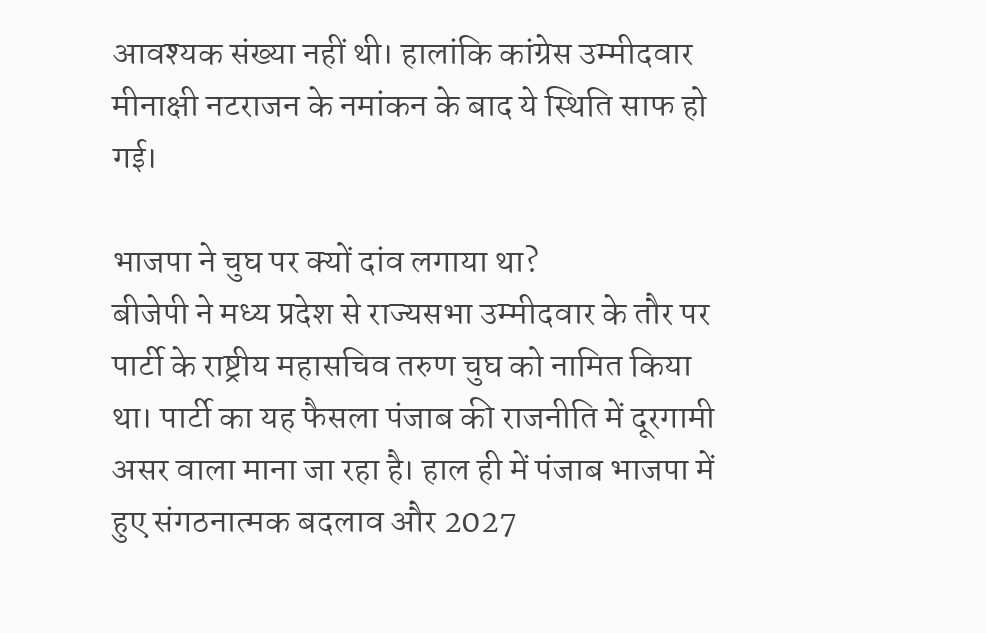आवश्यक संख्या नहीं थी। हालांकि कांग्रेस उम्मीदवार मीनाक्षी नटराजन के नमांकन के बाद ये स्थिति साफ हो गई।

भाजपा ने चुघ पर क्यों दांव लगाया था?
बीजेपी ने मध्य प्रदेश से राज्यसभा उम्मीदवार के तौर पर पार्टी के राष्ट्रीय महासचिव तरुण चुघ को नामित किया था। पार्टी का यह फैसला पंजाब की राजनीति में दूरगामी असर वाला माना जा रहा है। हाल ही में पंजाब भाजपा में हुए संगठनात्मक बदलाव और 2027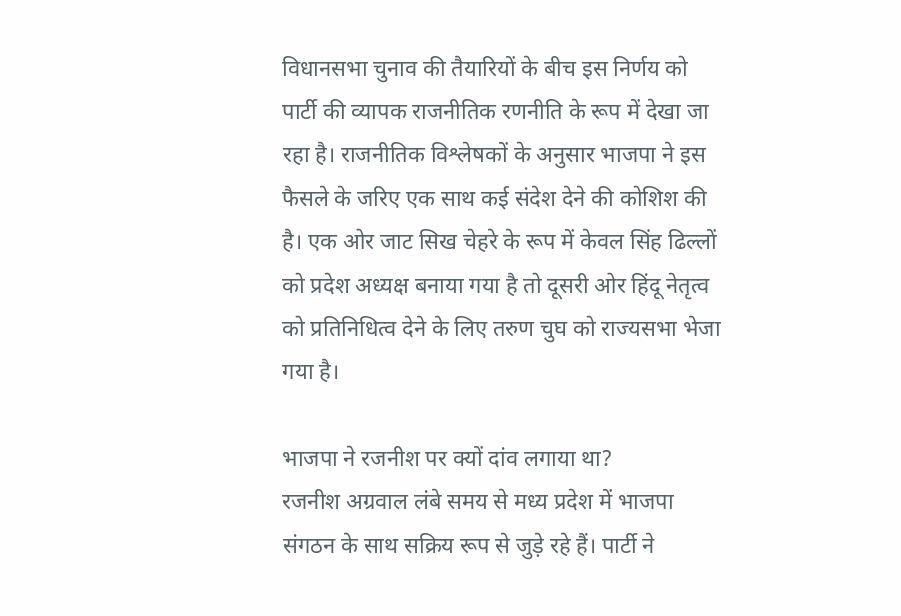विधानसभा चुनाव की तैयारियों के बीच इस निर्णय को पार्टी की व्यापक राजनीतिक रणनीति के रूप में देखा जा रहा है। राजनीतिक विश्लेषकों के अनुसार भाजपा ने इस फैसले के जरिए एक साथ कई संदेश देने की कोशिश की है। एक ओर जाट सिख चेहरे के रूप में केवल सिंह ढिल्लों को प्रदेश अध्यक्ष बनाया गया है तो दूसरी ओर हिंदू नेतृत्व को प्रतिनिधित्व देने के लिए तरुण चुघ को राज्यसभा भेजा गया है।

भाजपा ने रजनीश पर क्यों दांव लगाया था?
रजनीश अग्रवाल लंबे समय से मध्य प्रदेश में भाजपा संगठन के साथ सक्रिय रूप से जुड़े रहे हैं। पार्टी ने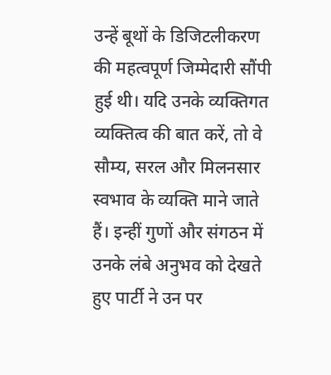उन्हें बूथों के डिजिटलीकरण की महत्वपूर्ण जिम्मेदारी सौंपी हुई थी। यदि उनके व्यक्तिगत व्यक्तित्व की बात करें, तो वे सौम्य, सरल और मिलनसार स्वभाव के व्यक्ति माने जाते हैं। इन्हीं गुणों और संगठन में उनके लंबे अनुभव को देखते हुए पार्टी ने उन पर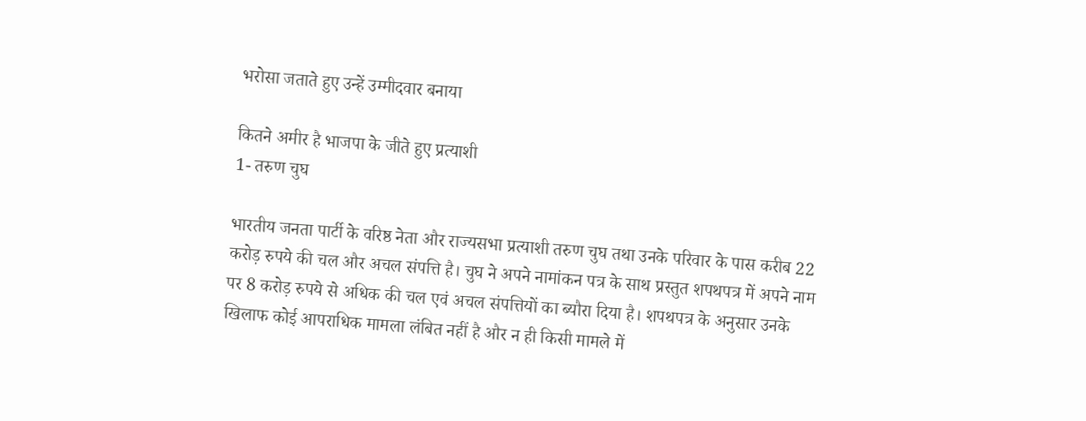भरोसा जताते हुए उन्हें उम्मीदवार बनाया

कितने अमीर है भाजपा के जीते हुए प्रत्याशी
1- तरुण चुघ

भारतीय जनता पार्टी के वरिष्ठ नेता और राज्यसभा प्रत्याशी तरुण चुघ तथा उनके परिवार के पास करीब 22 करोड़ रुपये की चल और अचल संपत्ति है। चुघ ने अपने नामांकन पत्र के साथ प्रस्तुत शपथपत्र में अपने नाम पर 8 करोड़ रुपये से अधिक की चल एवं अचल संपत्तियों का ब्यौरा दिया है। शपथपत्र के अनुसार उनके खिलाफ कोई आपराधिक मामला लंबित नहीं है और न ही किसी मामले में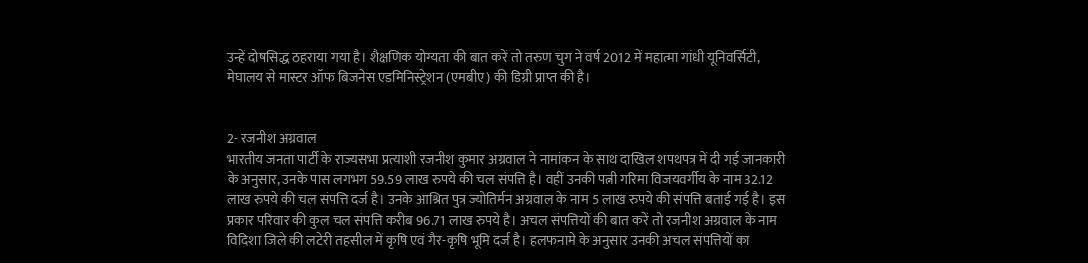उन्हें दोषसिद्ध ठहराया गया है। शैक्षणिक योग्यता की बात करें तो तरुण चुग ने वर्ष 2012 में महात्मा गांधी यूनिवर्सिटी, मेघालय से मास्टर ऑफ बिजनेस एडमिनिस्ट्रेशन (एमबीए) की डिग्री प्राप्त की है।


2- रजनीश अग्रवाल
भारतीय जनता पार्टी के राज्यसभा प्रत्याशी रजनीश कुमार अग्रवाल ने नामांकन के साथ दाखिल शपथपत्र में दी गई जानकारी के अनुसार, उनके पास लगभग 59.59 लाख रुपये की चल संपत्ति है। वहीं उनकी पत्नी गरिमा विजयवर्गीय के नाम 32.12 लाख रुपये की चल संपत्ति दर्ज है। उनके आश्रित पुत्र ज्योतिर्मन अग्रवाल के नाम 5 लाख रुपये की संपत्ति बताई गई है। इस प्रकार परिवार की कुल चल संपत्ति करीब 96.71 लाख रुपये है। अचल संपत्तियों की बात करें तो रजनीश अग्रवाल के नाम विदिशा जिले की लटेरी तहसील में कृषि एवं गैर-कृषि भूमि दर्ज है। हलफनामे के अनुसार उनकी अचल संपत्तियों का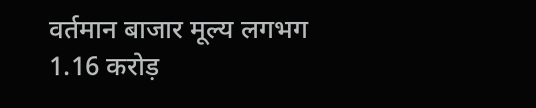वर्तमान बाजार मूल्य लगभग 1.16 करोड़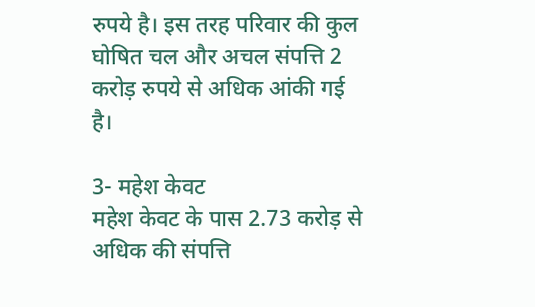रुपये है। इस तरह परिवार की कुल घोषित चल और अचल संपत्ति 2 करोड़ रुपये से अधिक आंकी गई है।

3- महेश केवट
महेश केवट के पास 2.73 करोड़ से अधिक की संपत्ति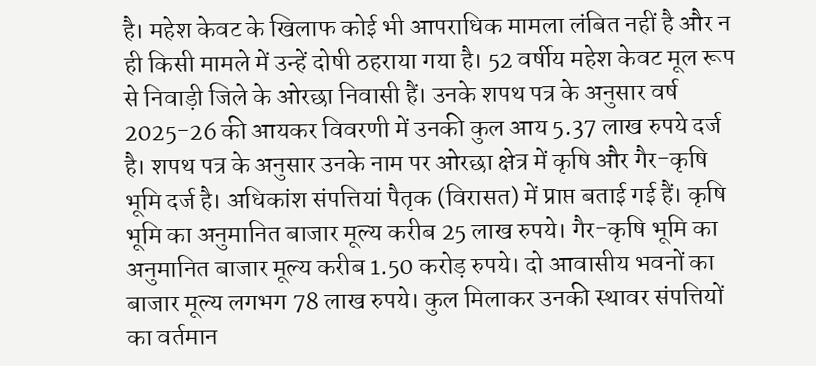है। महेश केवट के खिलाफ कोई भी आपराधिक मामला लंबित नहीं है और न ही किसी मामले में उन्हें दोषी ठहराया गया है। 52 वर्षीय महेश केवट मूल रूप से निवाड़ी जिले के ओरछा निवासी हैं। उनके शपथ पत्र के अनुसार वर्ष 2025-26 की आयकर विवरणी में उनकी कुल आय 5.37 लाख रुपये दर्ज है। शपथ पत्र के अनुसार उनके नाम पर ओरछा क्षेत्र में कृषि और गैर-कृषि भूमि दर्ज है। अधिकांश संपत्तियां पैतृक (विरासत) में प्राप्त बताई गई हैं। कृषि भूमि का अनुमानित बाजार मूल्य करीब 25 लाख रुपये। गैर-कृषि भूमि का अनुमानित बाजार मूल्य करीब 1.50 करोड़ रुपये। दो आवासीय भवनों का बाजार मूल्य लगभग 78 लाख रुपये। कुल मिलाकर उनकी स्थावर संपत्तियों का वर्तमान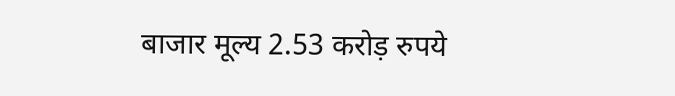बाजार मूल्य 2.53 करोड़ रुपये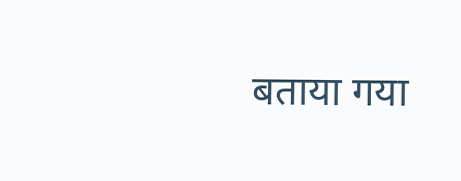बताया गया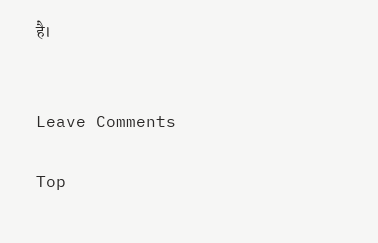है।


Leave Comments

Top